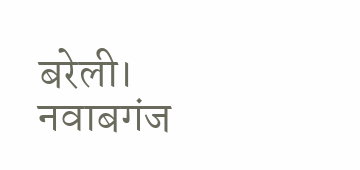बरेली। नवाबगंज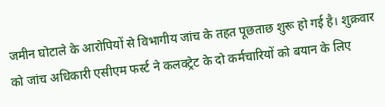जमीन घोटाले के आरोपियों से विभागीय जांच के तहत पूछताछ शुरू हो गई है। शुक्रवार को जांच अधिकारी एसीएम फर्स्ट ने कलक्ट्रेट के दो कर्मचारियों को बयान के लिए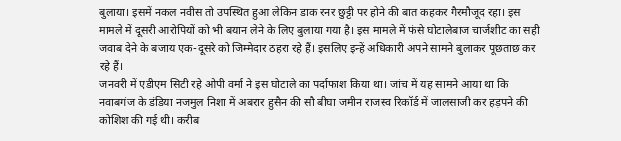बुलाया। इसमें नकल नवीस तो उपस्थित हुआ लेकिन डाक रनर छुट्टी पर होने की बात कहकर गैरमौजूद रहा। इस मामले में दूसरी आरोपियों को भी बयान लेने के लिए बुलाया गया है। इस मामले में फंसे घोटालेबाज चार्जशीट का सही जवाब देने के बजाय एक-दूसरे को जिम्मेदार ठहरा रहे हैं। इसलिए इन्हें अधिकारी अपने सामने बुलाकर पूछताछ कर रहे हैं।
जनवरी में एडीएम सिटी रहे ओपी वर्मा ने इस घोटाले का पर्दाफाश किया था। जांच में यह सामने आया था कि नवाबगंज के डंडिया नजमुल निशा में अबरार हुसैन की सौ बीघा जमीन राजस्व रिकॉर्ड में जालसाजी कर हड़पने की कोशिश की गई थी। करीब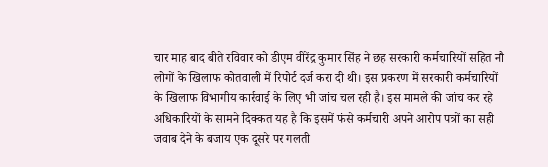चार माह बाद बीते रविवार को डीएम वीरेंद्र कुमार सिंह ने छह सरकारी कर्मचारियों सहित नौ लोगों के खिलाफ कोतवाली में रिपोर्ट दर्ज करा दी थी। इस प्रकरण में सरकारी कर्मचारियों के खिलाफ विभागीय कार्रवाई के लिए भी जांच चल रही है। इस मामले की जांच कर रहे अधिकारियों के सामने दिक्कत यह है कि इसमें फंसे कर्मचारी अपने आरोप पत्रों का सही जवाब देने के बजाय एक दूसरे पर गलती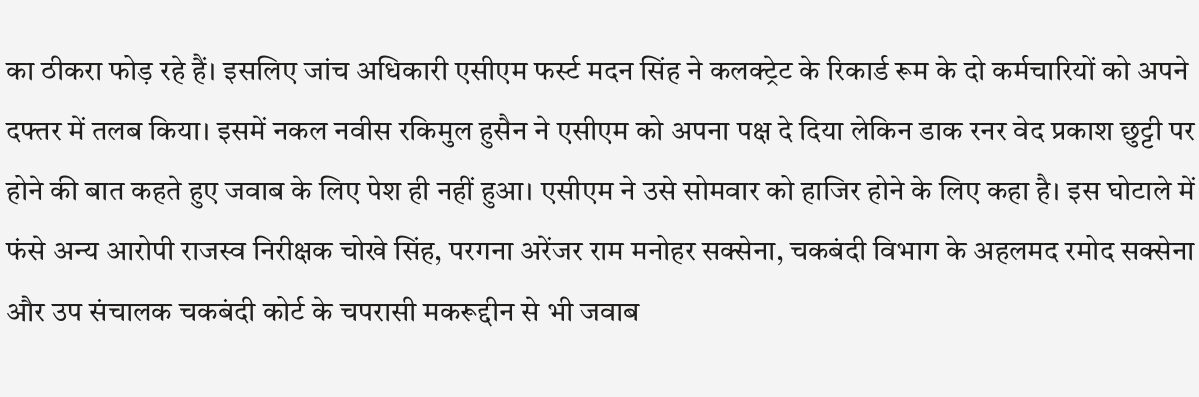का ठीकरा फोड़ रहे हैं। इसलिए जांच अधिकारी एसीएम फर्स्ट मदन सिंह ने कलक्ट्रेट के रिकार्ड रूम के दो कर्मचारियों को अपने दफ्तर में तलब किया। इसमें नकल नवीस रकिमुल हुसैन ने एसीएम को अपना पक्ष दे दिया लेकिन डाक रनर वेद प्रकाश छुट्टी पर होने की बात कहते हुए जवाब के लिए पेश ही नहीं हुआ। एसीएम ने उसे सोमवार को हाजिर होने के लिए कहा है। इस घोटाले में फंसे अन्य आरोपी राजस्व निरीक्षक चोखे सिंह, परगना अरेंजर राम मनोहर सक्सेना, चकबंदी विभाग के अहलमद रमोद सक्सेना और उप संचालक चकबंदी कोर्ट के चपरासी मकरूद्दीन से भी जवाब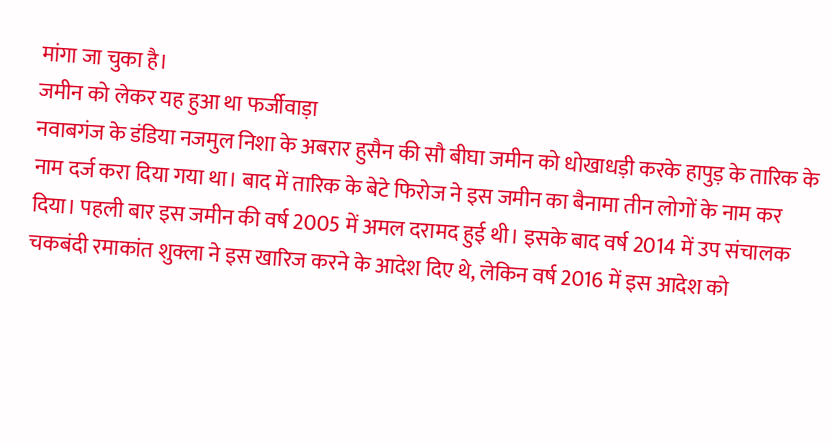मांगा जा चुका है।
जमीन को लेकर यह हुआ था फर्जीवाड़ा
नवाबगंज के डंडिया नजमुल निशा के अबरार हुसैन की सौ बीघा जमीन को धोखाधड़ी करके हापुड़ के तारिक के नाम दर्ज करा दिया गया था। बाद में तारिक के बेटे फिरोज ने इस जमीन का बैनामा तीन लोगों के नाम कर दिया। पहली बार इस जमीन की वर्ष 2005 में अमल दरामद हुई थी। इसके बाद वर्ष 2014 में उप संचालक चकबंदी रमाकांत शुक्ला ने इस खारिज करने के आदेश दिए थे, लेकिन वर्ष 2016 में इस आदेश को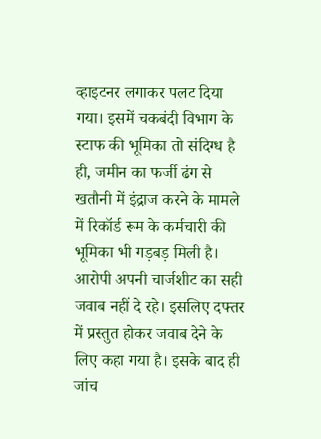व्हाइटनर लगाकर पलट दिया गया। इसमें चकबंदी विभाग के स्टाफ की भूमिका तो संदिग्ध है ही, जमीन का फर्जी ढंग से खतौनी में इंद्राज करने के मामले में रिकॉर्ड रूम के कर्मचारी की भूमिका भी गड़बड़ मिली है।
आरोपी अपनी चार्जशीट का सही जवाब नहीं दे रहे। इसलिए दफ्तर में प्रस्तुत होकर जवाब देने के लिए कहा गया है। इसके बाद ही जांच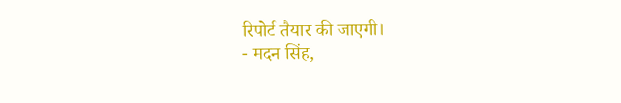रिपोर्ट तैयार की जाएगी।
- मदन सिंह,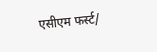एसीएम फर्स्ट/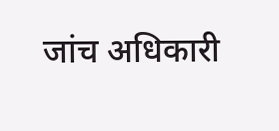जांच अधिकारी